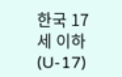한국 17세 이하(U-17)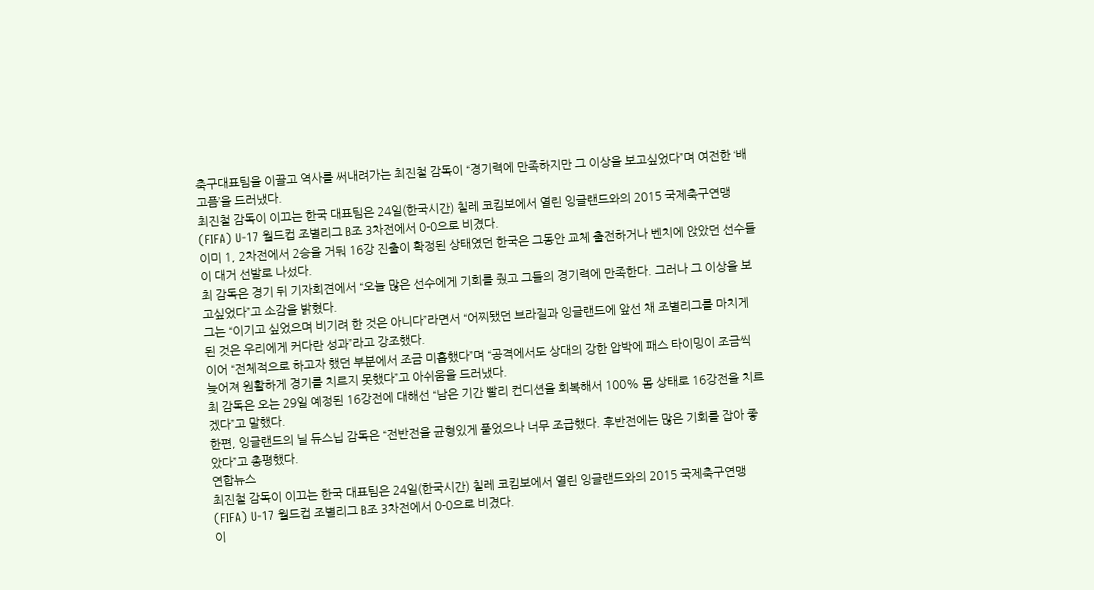축구대표팀을 이끌고 역사를 써내려가는 최진철 감독이 “경기력에 만족하지만 그 이상을 보고싶었다”며 여전한 ‘배고픔’을 드러냈다.
최진철 감독이 이끄는 한국 대표팀은 24일(한국시간) 칠레 코킴보에서 열린 잉글랜드와의 2015 국제축구연맹(FIFA) U-17 월드컵 조별리그 B조 3차전에서 0-0으로 비겼다.
이미 1, 2차전에서 2승을 거둬 16강 진출이 확정된 상태였던 한국은 그동안 교체 출전하거나 벤치에 앉았던 선수들이 대거 선발로 나섰다.
최 감독은 경기 뒤 기자회견에서 “오늘 많은 선수에게 기회를 줬고 그들의 경기력에 만족한다. 그러나 그 이상을 보고싶었다”고 소감을 밝혔다.
그는 “이기고 싶었으며 비기려 한 것은 아니다”라면서 “어찌됐던 브라질과 잉글랜드에 앞선 채 조별리그를 마치게 된 것은 우리에게 커다란 성과”라고 강조했다.
이어 “전체적으로 하고자 했던 부분에서 조금 미흡했다”며 “공격에서도 상대의 강한 압박에 패스 타이밍이 조금씩 늦어져 원활하게 경기를 치르지 못했다”고 아쉬움을 드러냈다.
최 감독은 오는 29일 예정된 16강전에 대해선 “남은 기간 빨리 컨디션을 회복해서 100% 몸 상태로 16강전을 치르겠다”고 말했다.
한편, 잉글랜드의 닐 듀스닙 감독은 “전반전을 균형있게 풀었으나 너무 조급했다. 후반전에는 많은 기회를 잡아 좋았다”고 총평했다.
연합뉴스
최진철 감독이 이끄는 한국 대표팀은 24일(한국시간) 칠레 코킴보에서 열린 잉글랜드와의 2015 국제축구연맹(FIFA) U-17 월드컵 조별리그 B조 3차전에서 0-0으로 비겼다.
이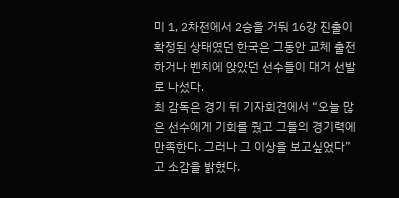미 1, 2차전에서 2승을 거둬 16강 진출이 확정된 상태였던 한국은 그동안 교체 출전하거나 벤치에 앉았던 선수들이 대거 선발로 나섰다.
최 감독은 경기 뒤 기자회견에서 “오늘 많은 선수에게 기회를 줬고 그들의 경기력에 만족한다. 그러나 그 이상을 보고싶었다”고 소감을 밝혔다.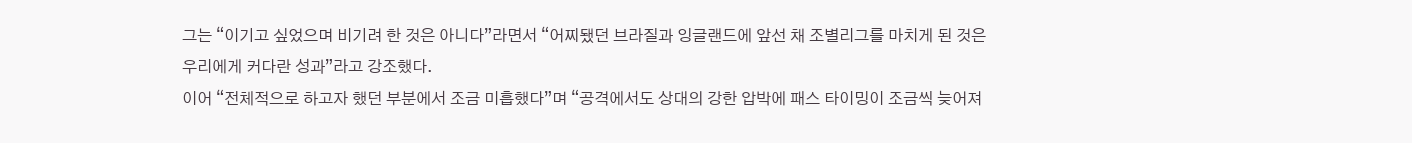그는 “이기고 싶었으며 비기려 한 것은 아니다”라면서 “어찌됐던 브라질과 잉글랜드에 앞선 채 조별리그를 마치게 된 것은 우리에게 커다란 성과”라고 강조했다.
이어 “전체적으로 하고자 했던 부분에서 조금 미흡했다”며 “공격에서도 상대의 강한 압박에 패스 타이밍이 조금씩 늦어져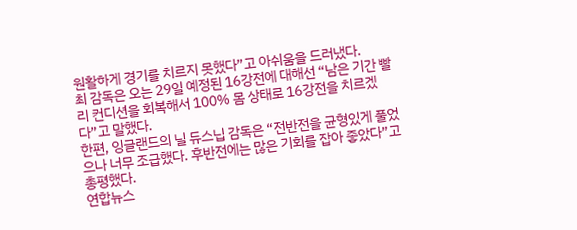원활하게 경기를 치르지 못했다”고 아쉬움을 드러냈다.
최 감독은 오는 29일 예정된 16강전에 대해선 “남은 기간 빨리 컨디션을 회복해서 100% 몸 상태로 16강전을 치르겠다”고 말했다.
한편, 잉글랜드의 닐 듀스닙 감독은 “전반전을 균형있게 풀었으나 너무 조급했다. 후반전에는 많은 기회를 잡아 좋았다”고 총평했다.
연합뉴스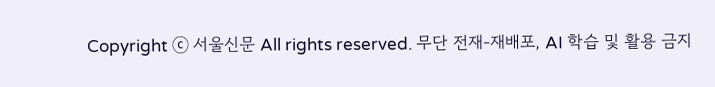Copyright ⓒ 서울신문 All rights reserved. 무단 전재-재배포, AI 학습 및 활용 금지